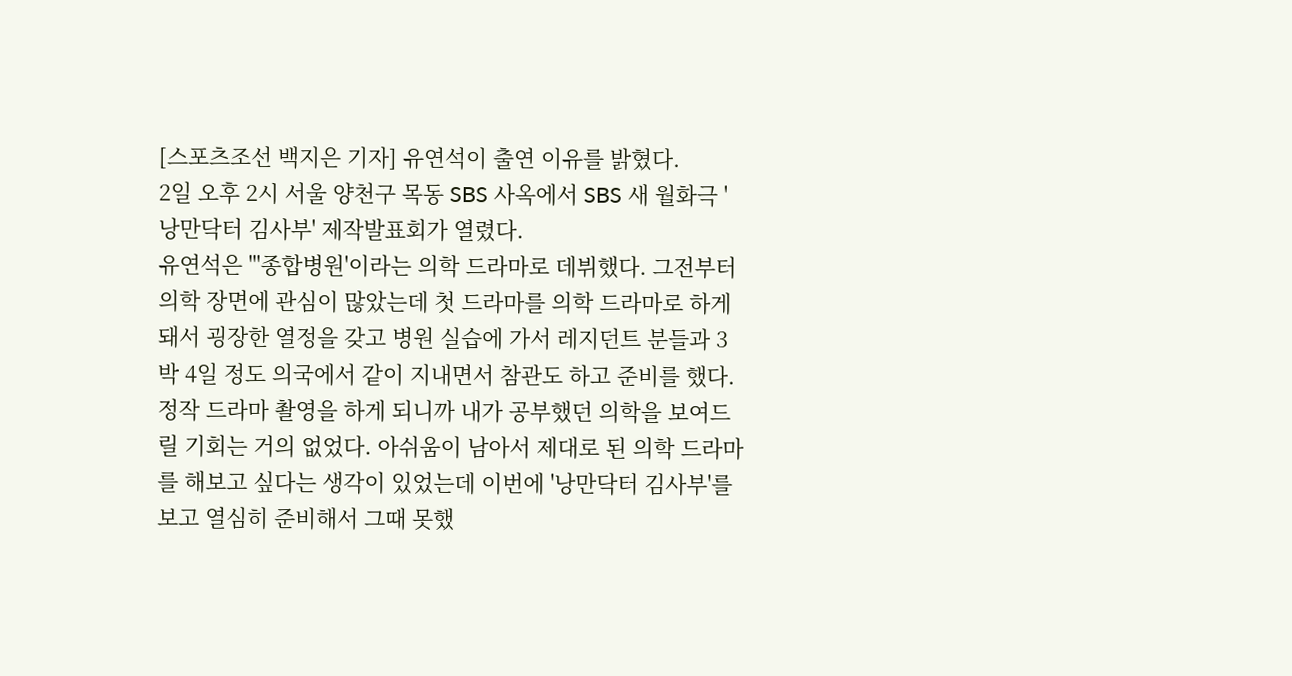[스포츠조선 백지은 기자] 유연석이 출연 이유를 밝혔다.
2일 오후 2시 서울 양천구 목동 SBS 사옥에서 SBS 새 월화극 '낭만닥터 김사부' 제작발표회가 열렸다.
유연석은 "'종합병원'이라는 의학 드라마로 데뷔했다. 그전부터 의학 장면에 관심이 많았는데 첫 드라마를 의학 드라마로 하게 돼서 굉장한 열정을 갖고 병원 실습에 가서 레지던트 분들과 3박 4일 정도 의국에서 같이 지내면서 참관도 하고 준비를 했다. 정작 드라마 촬영을 하게 되니까 내가 공부했던 의학을 보여드릴 기회는 거의 없었다. 아쉬움이 남아서 제대로 된 의학 드라마를 해보고 싶다는 생각이 있었는데 이번에 '낭만닥터 김사부'를 보고 열심히 준비해서 그때 못했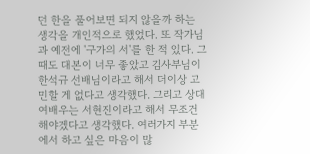던 한을 풀어보면 되지 않을까 하는 생각을 개인적으로 했었다. 또 작가님과 예전에 '구가의 서'를 한 적 있다. 그때도 대본이 너무 좋았고 김사부님이 한석규 선배님이라고 해서 더이상 고민할 게 없다고 생각했다. 그리고 상대 여배우는 서현진이라고 해서 무조건 해야겠다고 생각했다. 여러가지 부분에서 하고 싶은 마음이 많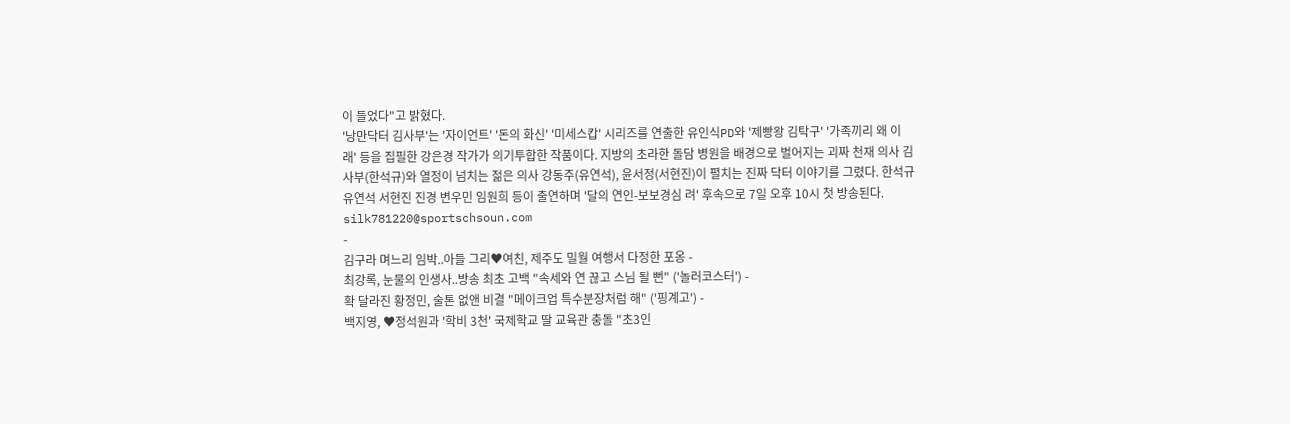이 들었다"고 밝혔다.
'낭만닥터 김사부'는 '자이언트' '돈의 화신' '미세스캅' 시리즈를 연출한 유인식PD와 '제빵왕 김탁구' '가족끼리 왜 이래' 등을 집필한 강은경 작가가 의기투합한 작품이다. 지방의 초라한 돌담 병원을 배경으로 벌어지는 괴짜 천재 의사 김사부(한석규)와 열정이 넘치는 젊은 의사 강동주(유연석), 윤서정(서현진)이 펼치는 진짜 닥터 이야기를 그렸다. 한석규 유연석 서현진 진경 변우민 임원희 등이 출연하며 '달의 연인-보보경심 려' 후속으로 7일 오후 10시 첫 방송된다.
silk781220@sportschsoun.com
-
김구라 며느리 임박..아들 그리♥여친, 제주도 밀월 여행서 다정한 포옹 -
최강록, 눈물의 인생사..방송 최초 고백 "속세와 연 끊고 스님 될 뻔" ('놀러코스터') -
확 달라진 황정민, 술톤 없앤 비결 "메이크업 특수분장처럼 해" ('핑계고') -
백지영, ♥정석원과 '학비 3천' 국제학교 딸 교육관 충돌 "초3인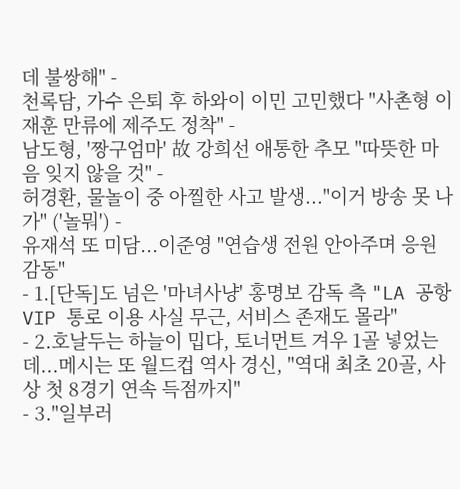데 불쌍해" -
천록담, 가수 은퇴 후 하와이 이민 고민했다 "사촌형 이재훈 만류에 제주도 정착" -
남도형, '짱구엄마' 故 강희선 애통한 추모 "따뜻한 마음 잊지 않을 것" -
허경환, 물놀이 중 아찔한 사고 발생..."이거 방송 못 나가" ('놀뭐') -
유재석 또 미담...이준영 "연습생 전원 안아주며 응원 감동"
- 1.[단독]도 넘은 '마녀사냥' 홍명보 감독 측 "LA 공항 VIP 통로 이용 사실 무근, 서비스 존재도 몰라"
- 2.호날두는 하늘이 밉다, 토너먼트 겨우 1골 넣었는데...메시는 또 월드컵 역사 경신, "역대 최초 20골, 사상 첫 8경기 연속 득점까지"
- 3."일부러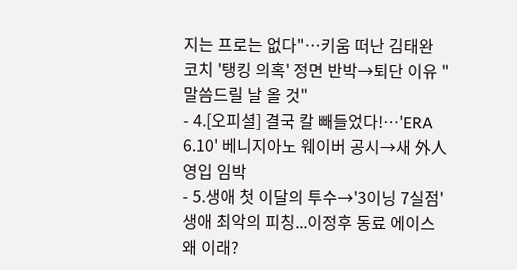지는 프로는 없다"…키움 떠난 김태완 코치 '탱킹 의혹' 정면 반박→퇴단 이유 "말씀드릴 날 올 것"
- 4.[오피셜] 결국 칼 빼들었다!…'ERA 6.10' 베니지아노 웨이버 공시→새 外人 영입 임박
- 5.생애 첫 이달의 투수→'3이닝 7실점' 생애 최악의 피칭...이정후 동료 에이스 왜 이래?